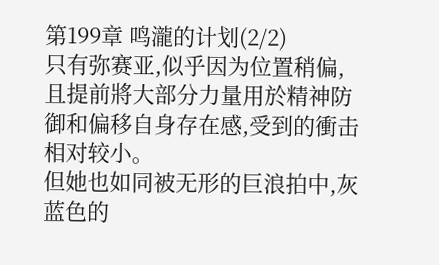第199章 鸣瀧的计划(2/2)
只有弥赛亚,似乎因为位置稍偏,且提前將大部分力量用於精神防御和偏移自身存在感,受到的衝击相对较小。
但她也如同被无形的巨浪拍中,灰蓝色的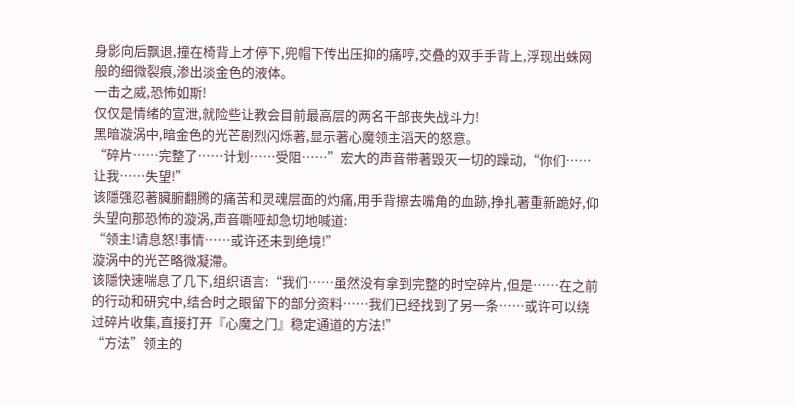身影向后飘退,撞在椅背上才停下,兜帽下传出压抑的痛哼,交叠的双手手背上,浮现出蛛网般的细微裂痕,渗出淡金色的液体。
一击之威,恐怖如斯!
仅仅是情绪的宣泄,就险些让教会目前最高层的两名干部丧失战斗力!
黑暗漩涡中,暗金色的光芒剧烈闪烁著,显示著心魔领主滔天的怒意。
“碎片……完整了……计划……受阻……”宏大的声音带著毁灭一切的躁动,“你们……让我……失望!”
该隱强忍著臟腑翻腾的痛苦和灵魂层面的灼痛,用手背擦去嘴角的血跡,挣扎著重新跪好,仰头望向那恐怖的漩涡,声音嘶哑却急切地喊道:
“领主!请息怒!事情……或许还未到绝境!”
漩涡中的光芒略微凝滯。
该隱快速喘息了几下,组织语言:“我们……虽然没有拿到完整的时空碎片,但是……在之前的行动和研究中,结合时之眼留下的部分资料……我们已经找到了另一条……或许可以绕过碎片收集,直接打开『心魔之门』稳定通道的方法!”
“方法”领主的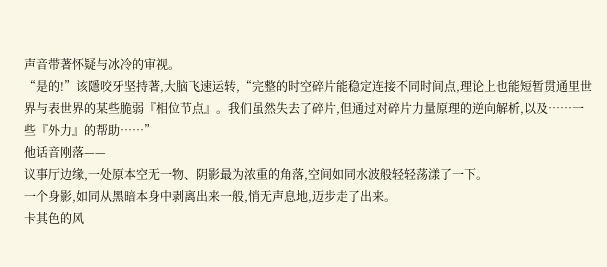声音带著怀疑与冰冷的审视。
“是的!”该隱咬牙坚持著,大脑飞速运转,“完整的时空碎片能稳定连接不同时间点,理论上也能短暂贯通里世界与表世界的某些脆弱『相位节点』。我们虽然失去了碎片,但通过对碎片力量原理的逆向解析,以及……一些『外力』的帮助……”
他话音刚落——
议事厅边缘,一处原本空无一物、阴影最为浓重的角落,空间如同水波般轻轻荡漾了一下。
一个身影,如同从黑暗本身中剥离出来一般,悄无声息地,迈步走了出来。
卡其色的风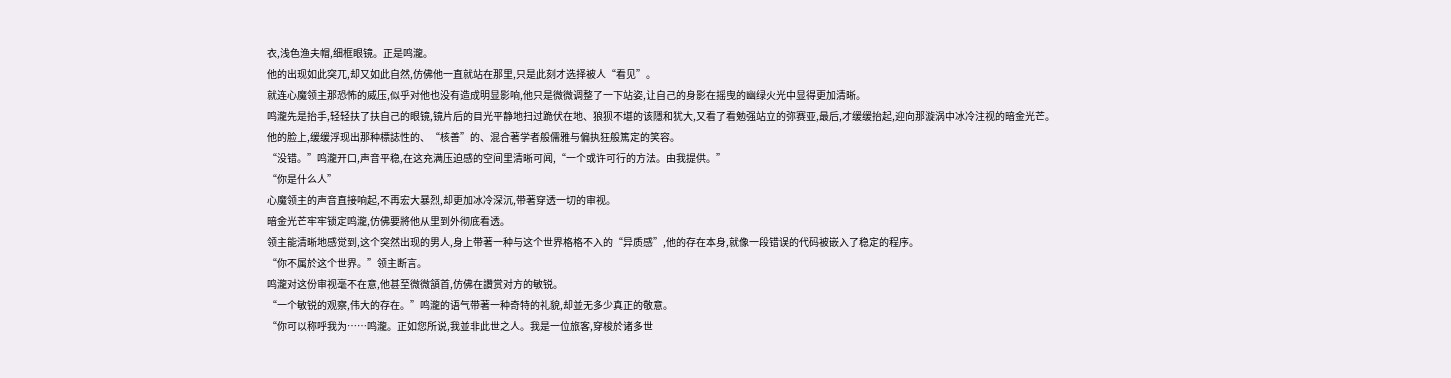衣,浅色渔夫帽,细框眼镜。正是鸣瀧。
他的出现如此突兀,却又如此自然,仿佛他一直就站在那里,只是此刻才选择被人“看见”。
就连心魔领主那恐怖的威压,似乎对他也没有造成明显影响,他只是微微调整了一下站姿,让自己的身影在摇曳的幽绿火光中显得更加清晰。
鸣瀧先是抬手,轻轻扶了扶自己的眼镜,镜片后的目光平静地扫过跪伏在地、狼狈不堪的该隱和犹大,又看了看勉强站立的弥赛亚,最后,才缓缓抬起,迎向那漩涡中冰冷注视的暗金光芒。
他的脸上,缓缓浮现出那种標誌性的、“核善”的、混合著学者般儒雅与偏执狂般篤定的笑容。
“没错。”鸣瀧开口,声音平稳,在这充满压迫感的空间里清晰可闻,“一个或许可行的方法。由我提供。”
“你是什么人”
心魔领主的声音直接响起,不再宏大暴烈,却更加冰冷深沉,带著穿透一切的审视。
暗金光芒牢牢锁定鸣瀧,仿佛要將他从里到外彻底看透。
领主能清晰地感觉到,这个突然出现的男人,身上带著一种与这个世界格格不入的“异质感”,他的存在本身,就像一段错误的代码被嵌入了稳定的程序。
“你不属於这个世界。”领主断言。
鸣瀧对这份审视毫不在意,他甚至微微頷首,仿佛在讚赏对方的敏锐。
“一个敏锐的观察,伟大的存在。”鸣瀧的语气带著一种奇特的礼貌,却並无多少真正的敬意。
“你可以称呼我为……鸣瀧。正如您所说,我並非此世之人。我是一位旅客,穿梭於诸多世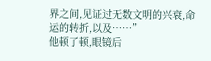界之间,见证过无数文明的兴衰,命运的转折,以及……”
他顿了顿,眼镜后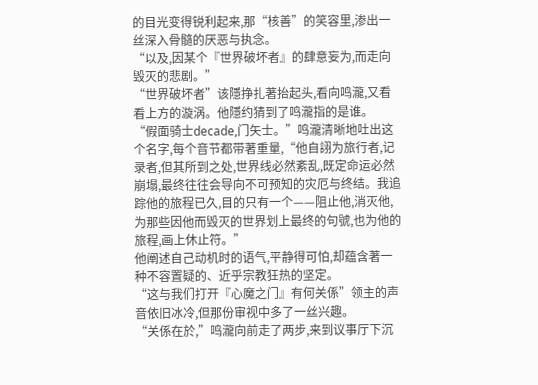的目光变得锐利起来,那“核善”的笑容里,渗出一丝深入骨髓的厌恶与执念。
“以及,因某个『世界破坏者』的肆意妄为,而走向毁灭的悲剧。”
“世界破坏者”该隱挣扎著抬起头,看向鸣瀧,又看看上方的漩涡。他隱约猜到了鸣瀧指的是谁。
“假面骑士decade,门矢士。”鸣瀧清晰地吐出这个名字,每个音节都带著重量,“他自詡为旅行者,记录者,但其所到之处,世界线必然紊乱,既定命运必然崩塌,最终往往会导向不可预知的灾厄与终结。我追踪他的旅程已久,目的只有一个——阻止他,消灭他,为那些因他而毁灭的世界划上最终的句號,也为他的旅程,画上休止符。”
他阐述自己动机时的语气,平静得可怕,却蕴含著一种不容置疑的、近乎宗教狂热的坚定。
“这与我们打开『心魔之门』有何关係”领主的声音依旧冰冷,但那份审视中多了一丝兴趣。
“关係在於,”鸣瀧向前走了两步,来到议事厅下沉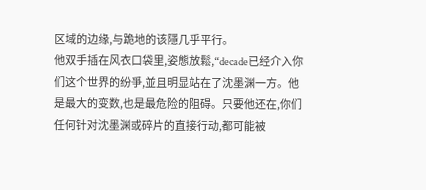区域的边缘,与跪地的该隱几乎平行。
他双手插在风衣口袋里,姿態放鬆,“decade已经介入你们这个世界的纷爭,並且明显站在了沈墨渊一方。他是最大的变数,也是最危险的阻碍。只要他还在,你们任何针对沈墨渊或碎片的直接行动,都可能被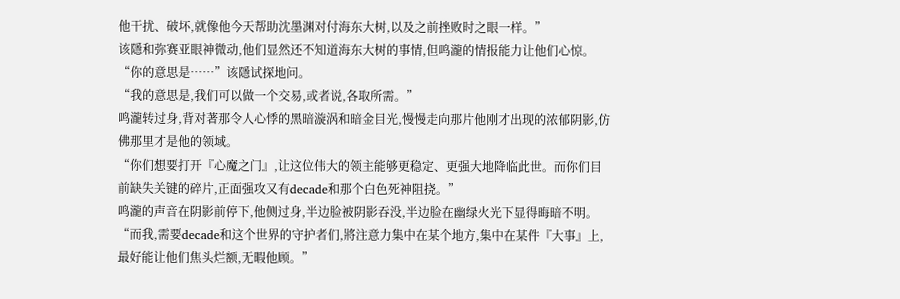他干扰、破坏,就像他今天帮助沈墨渊对付海东大树,以及之前挫败时之眼一样。”
该隱和弥赛亚眼神微动,他们显然还不知道海东大树的事情,但鸣瀧的情报能力让他们心惊。
“你的意思是……”该隱试探地问。
“我的意思是,我们可以做一个交易,或者说,各取所需。”
鸣瀧转过身,背对著那令人心悸的黑暗漩涡和暗金目光,慢慢走向那片他刚才出现的浓郁阴影,仿佛那里才是他的领域。
“你们想要打开『心魔之门』,让这位伟大的领主能够更稳定、更强大地降临此世。而你们目前缺失关键的碎片,正面强攻又有decade和那个白色死神阻挠。”
鸣瀧的声音在阴影前停下,他侧过身,半边脸被阴影吞没,半边脸在幽绿火光下显得晦暗不明。
“而我,需要decade和这个世界的守护者们,將注意力集中在某个地方,集中在某件『大事』上,最好能让他们焦头烂额,无暇他顾。”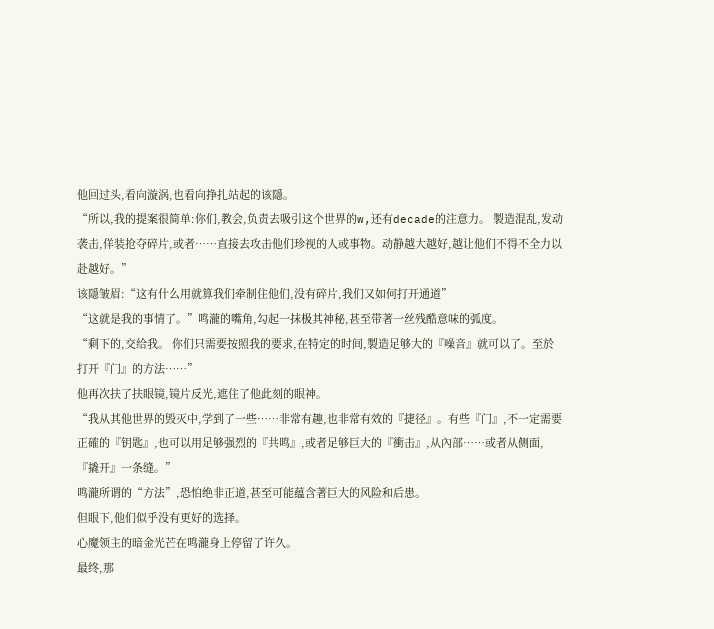他回过头,看向漩涡,也看向挣扎站起的该隱。
“所以,我的提案很简单:你们,教会,负责去吸引这个世界的w,还有decade的注意力。 製造混乱,发动袭击,佯装抢夺碎片,或者……直接去攻击他们珍视的人或事物。动静越大越好,越让他们不得不全力以赴越好。”
该隱皱眉:“这有什么用就算我们牵制住他们,没有碎片,我们又如何打开通道”
“这就是我的事情了。”鸣瀧的嘴角,勾起一抹极其神秘,甚至带著一丝残酷意味的弧度。
“剩下的,交给我。 你们只需要按照我的要求,在特定的时间,製造足够大的『噪音』就可以了。至於打开『门』的方法……”
他再次扶了扶眼镜,镜片反光,遮住了他此刻的眼神。
“我从其他世界的毁灭中,学到了一些……非常有趣,也非常有效的『捷径』。有些『门』,不一定需要正確的『钥匙』,也可以用足够强烈的『共鸣』,或者足够巨大的『衝击』,从內部……或者从侧面,『撬开』一条缝。”
鸣瀧所谓的“方法”,恐怕绝非正道,甚至可能蕴含著巨大的风险和后患。
但眼下,他们似乎没有更好的选择。
心魔领主的暗金光芒在鸣瀧身上停留了许久。
最终,那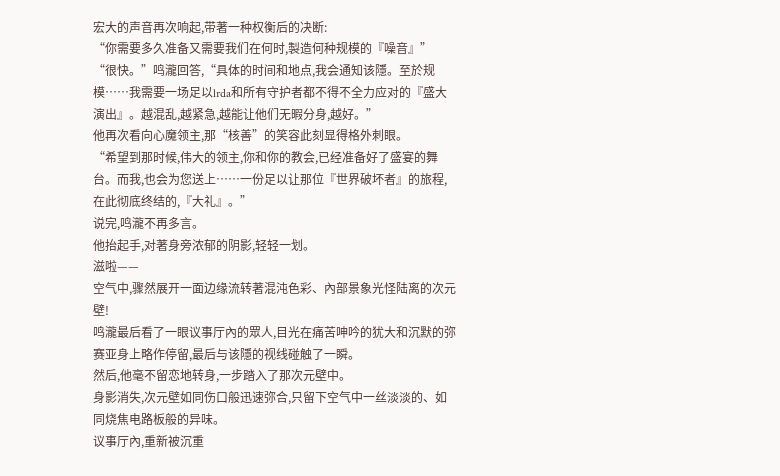宏大的声音再次响起,带著一种权衡后的决断:
“你需要多久准备又需要我们在何时,製造何种规模的『噪音』”
“很快。”鸣瀧回答,“具体的时间和地点,我会通知该隱。至於规模……我需要一场足以lrda和所有守护者都不得不全力应对的『盛大演出』。越混乱,越紧急,越能让他们无暇分身,越好。”
他再次看向心魔领主,那“核善”的笑容此刻显得格外刺眼。
“希望到那时候,伟大的领主,你和你的教会,已经准备好了盛宴的舞台。而我,也会为您送上……一份足以让那位『世界破坏者』的旅程,在此彻底终结的,『大礼』。”
说完,鸣瀧不再多言。
他抬起手,对著身旁浓郁的阴影,轻轻一划。
滋啦——
空气中,骤然展开一面边缘流转著混沌色彩、內部景象光怪陆离的次元壁!
鸣瀧最后看了一眼议事厅內的眾人,目光在痛苦呻吟的犹大和沉默的弥赛亚身上略作停留,最后与该隱的视线碰触了一瞬。
然后,他毫不留恋地转身,一步踏入了那次元壁中。
身影消失,次元壁如同伤口般迅速弥合,只留下空气中一丝淡淡的、如同烧焦电路板般的异味。
议事厅內,重新被沉重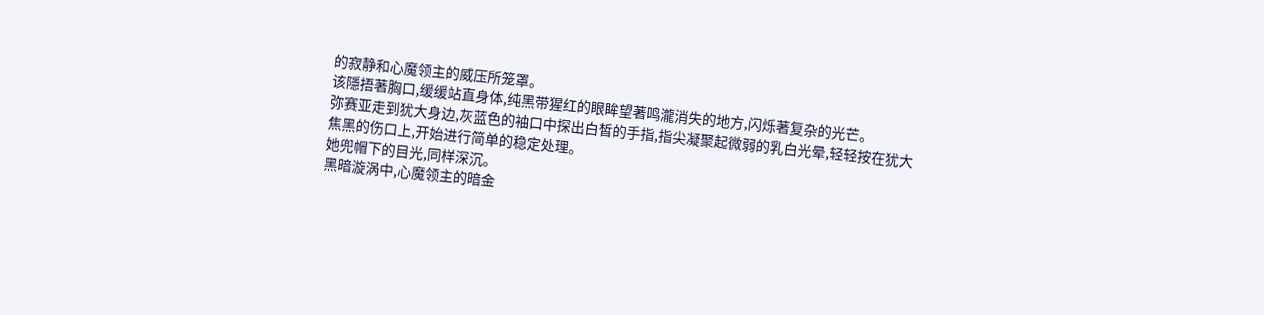的寂静和心魔领主的威压所笼罩。
该隱捂著胸口,缓缓站直身体,纯黑带猩红的眼眸望著鸣瀧消失的地方,闪烁著复杂的光芒。
弥赛亚走到犹大身边,灰蓝色的袖口中探出白皙的手指,指尖凝聚起微弱的乳白光晕,轻轻按在犹大焦黑的伤口上,开始进行简单的稳定处理。
她兜帽下的目光,同样深沉。
黑暗漩涡中,心魔领主的暗金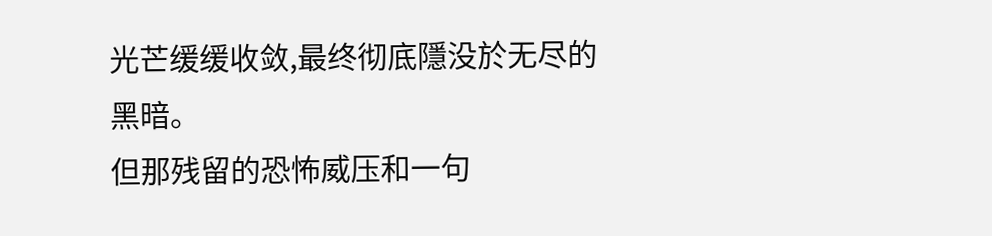光芒缓缓收敛,最终彻底隱没於无尽的黑暗。
但那残留的恐怖威压和一句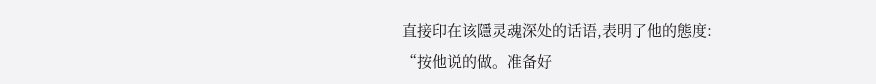直接印在该隱灵魂深处的话语,表明了他的態度:
“按他说的做。准备好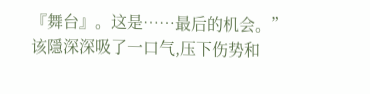『舞台』。这是……最后的机会。”
该隱深深吸了一口气,压下伤势和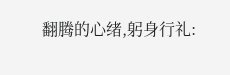翻腾的心绪,躬身行礼: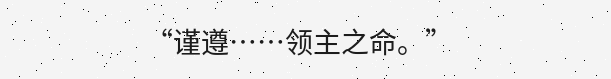“谨遵……领主之命。”